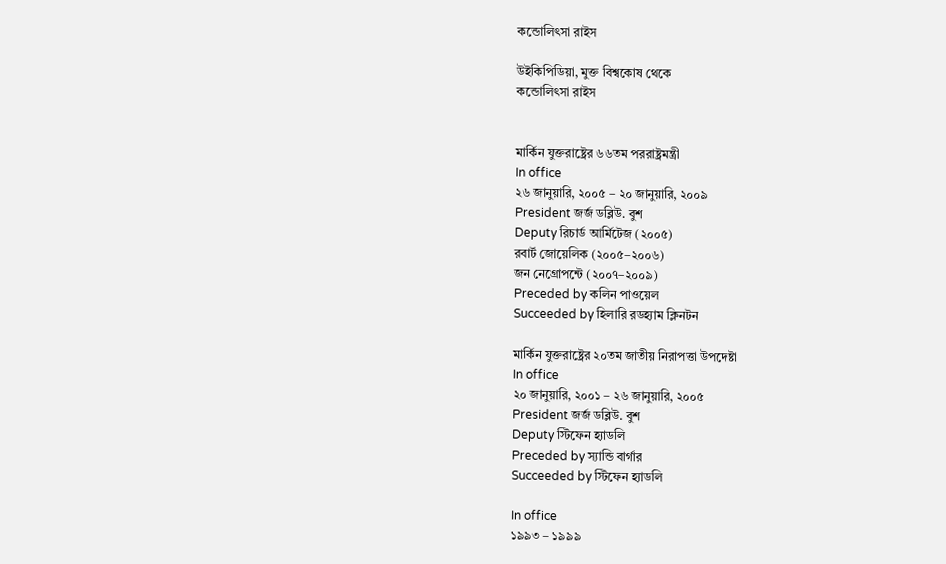কন্ডোলিৎসা রাইস

উইকিপিডিয়া, মুক্ত বিশ্বকোষ থেকে
কন্ডোলিৎসা রাইস


মার্কিন যুক্তরাষ্ট্রের ৬৬তম পররাষ্ট্রমন্ত্রী
In office
২৬ জানুয়ারি, ২০০৫ – ২০ জানুয়ারি, ২০০৯
President জর্জ ডব্লিউ. বুশ
Deputy রিচার্ড আর্মিটেজ (২০০৫)
রবার্ট জোয়েলিক (২০০৫–২০০৬)
জন নেগ্রোপন্টে (২০০৭–২০০৯)
Preceded by কলিন পাওয়েল
Succeeded by হিলারি রডহ্যাম ক্লিনটন

মার্কিন যুক্তরাষ্ট্রের ২০তম জাতীয় নিরাপত্তা উপদেষ্টা
In office
২০ জানুয়ারি, ২০০১ – ২৬ জানুয়ারি, ২০০৫
President জর্জ ডব্লিউ. বুশ
Deputy স্টিফেন হ্যাডলি
Preceded by স্যান্ডি বার্গার
Succeeded by স্টিফেন হ্যাডলি

In office
১৯৯৩ – ১৯৯৯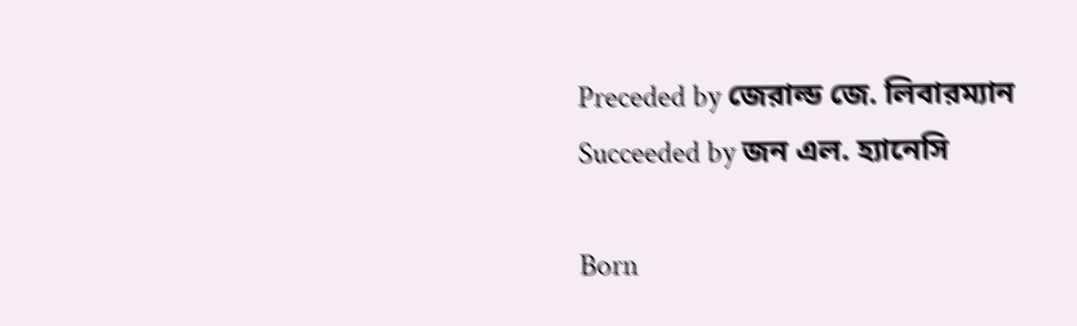Preceded by জেরাল্ড জে. লিবারম্যান
Succeeded by জন এল. হ্যানেসি

Born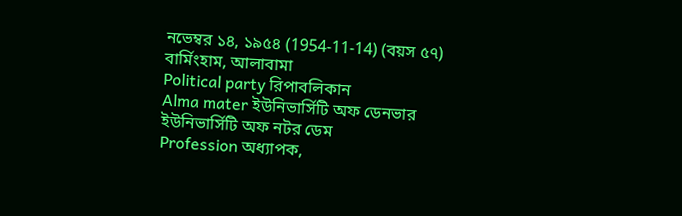নভেম্বর ১৪, ১৯৫৪ (1954-11-14) (বয়স ৫৭)
বার্মিংহাম, আলাবামা
Political party রিপাবলিকান
Alma mater ইউনিভার্সিটি অফ ডেনভার
ইউনিভার্সিটি অফ নটর ডেম
Profession অধ্যাপক,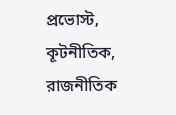প্রভোস্ট, কূটনীতিক, রাজনীতিক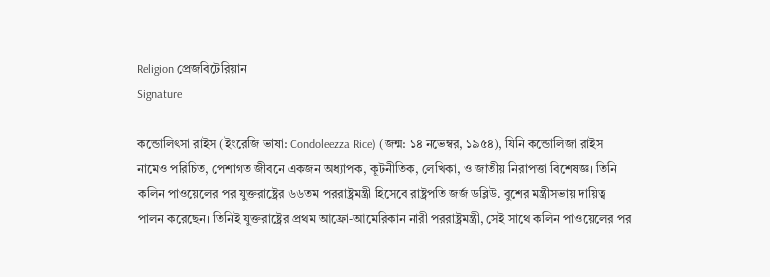Religion প্রেজবিটেরিয়ান
Signature

কন্ডোলিৎসা রাইস (ইংরেজি ভাষা: Condoleezza Rice) (জন্ম: ১৪ নভেম্বর, ১৯৫৪), যিনি কন্ডোলিজা রাইস নামেও পরিচিত, পেশাগত জীবনে একজন অধ্যাপক, কূটনীতিক, লেখিকা, ও জাতীয় নিরাপত্তা বিশেষজ্ঞ। তিনি কলিন পাওয়েলের পর যুক্তরাষ্ট্রের ৬৬তম পররাষ্ট্রমন্ত্রী হিসেবে রাষ্ট্রপতি জর্জ ডব্লিউ. বুশের মন্ত্রীসভায় দায়িত্ব পালন করেছেন। তিনিই যুক্তরাষ্ট্রের প্রথম আফ্রো-আমেরিকান নারী পররাষ্ট্রমন্ত্রী, সেই সাথে কলিন পাওয়েলের পর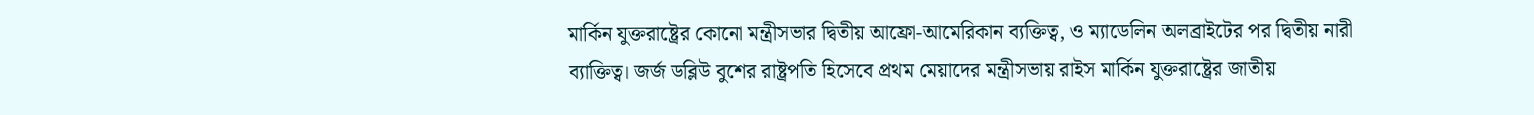মার্কিন যুক্তরাষ্ট্রের কোনো মন্ত্রীসভার দ্বিতীয় আফ্রো-আমেরিকান ব্যক্তিত্ব, ও ম্যাডেলিন অলব্রাইটের পর দ্বিতীয় নারী ব্যাক্তিত্ব। জর্জ ডব্লিউ বুশের রাষ্ট্রপতি হিসেবে প্রথম মেয়াদের মন্ত্রীসভায় রাইস মার্কিন যুক্তরাষ্ট্রের জাতীয়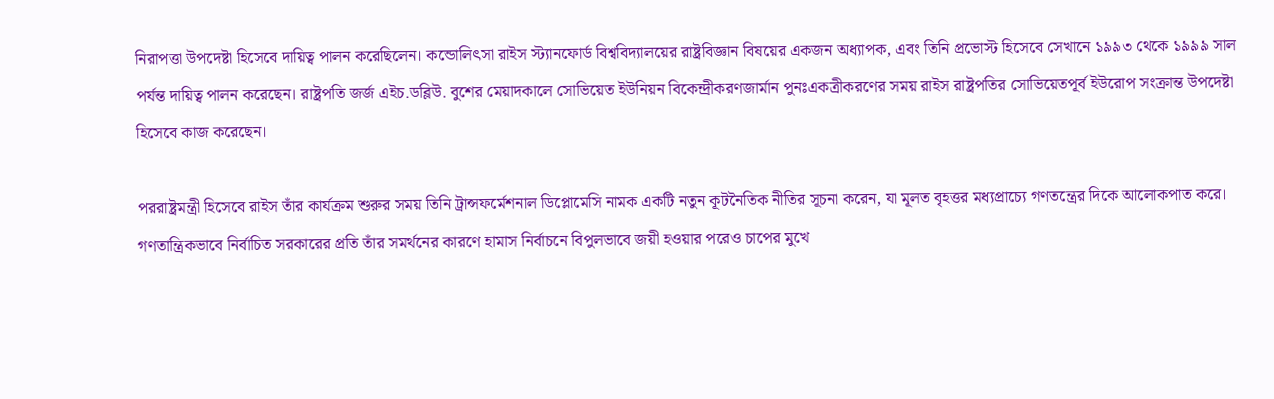নিরাপত্তা উপদেষ্টা হিসেবে দায়িত্ব পালন করেছিলেন। কন্ডোলিৎসা রাইস স্ট্যানফোর্ড বিশ্ববিদ্যালয়ের রাষ্ট্রবিজ্ঞান বিষয়ের একজন অধ্যাপক, এবং তিনি প্রভোস্ট হিসেবে সেখানে ১৯৯৩ থেকে ১৯৯৯ সাল পর্যন্ত দায়িত্ব পালন করেছেন। রাষ্ট্রপতি জর্জ এইচ.ডব্লিউ. বুশের মেয়াদকালে সোভিয়েত ইউনিয়ন বিকেন্দ্রীকরণজার্মান পুনঃএকত্রীকরণের সময় রাইস রাষ্ট্রপতির সোভিয়েতপূর্ব ইউরোপ সংক্রান্ত উপদেষ্টা হিসেবে কাজ করেছেন।

পররাষ্ট্রমন্ত্রী হিসেবে রাইস তাঁর কার্যক্রম শুরুর সময় তিনি ট্রান্সফর্মেশনাল ডিপ্লোমেসি নামক একটি নতুন কূটনৈতিক নীতির সূচনা করেন, যা মূলত বৃহত্তর মধ্যপ্রাচ্যে গণতন্ত্রের দিকে আলোকপাত করে। গণতান্ত্রিকভাবে নির্বাচিত সরকারের প্রতি তাঁর সমর্থনের কারণে হামাস নির্বাচনে বিপুলভাবে জয়ী হওয়ার পরেও চাপের মুখে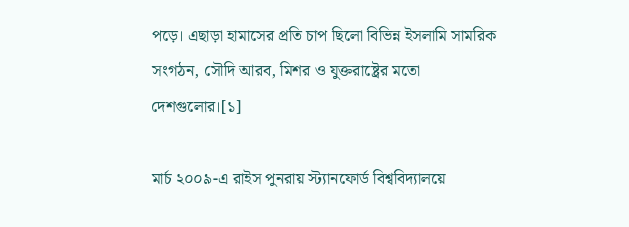পড়ে। এছাড়া হামাসের প্রতি চাপ ছিলো বিভিন্ন ইসলামি সামরিক সংগঠন, সৌদি আরব, মিশর ও যুক্তরাষ্ট্রের মতো দেশগুলোর।[১]

মার্চ ২০০৯-এ রাইস পুনরায় স্ট্যানফোর্ড বিশ্ববিদ্যালয়ে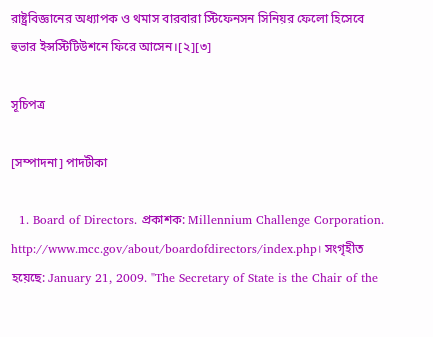রাষ্ট্রবিজ্ঞানের অধ্যাপক ও থমাস বারবারা স্টিফেনসন সিনিয়র ফেলো হিসেবে হুভার ইন্সস্টিটিউশনে ফিরে আসেন।[২][৩]

সূচিপত্র

[সম্পাদনা] পাদটীকা

  1. Board of Directors. প্রকাশক: Millennium Challenge Corporation. http://www.mcc.gov/about/boardofdirectors/index.php। সংগৃহীত হয়েছে: January 21, 2009. "The Secretary of State is the Chair of the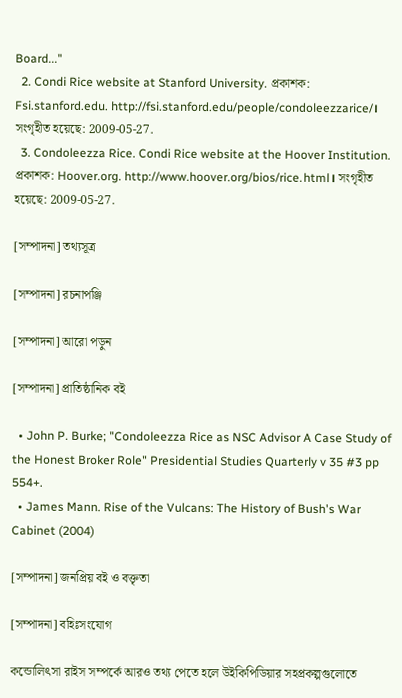Board..."
  2. Condi Rice website at Stanford University. প্রকাশক: Fsi.stanford.edu. http://fsi.stanford.edu/people/condoleezzarice/। সংগৃহীত হয়েছে: 2009-05-27.
  3. Condoleezza Rice. Condi Rice website at the Hoover Institution. প্রকাশক: Hoover.org. http://www.hoover.org/bios/rice.html। সংগৃহীত হয়েছে: 2009-05-27.

[সম্পাদনা] তথ্যসূত্র

[সম্পাদনা] রচনাপঞ্জি

[সম্পাদনা] আরো পড়ুন

[সম্পাদনা] প্রাতিষ্ঠানিক বই

  • John P. Burke; "Condoleezza Rice as NSC Advisor A Case Study of the Honest Broker Role" Presidential Studies Quarterly v 35 #3 pp 554+.
  • James Mann. Rise of the Vulcans: The History of Bush's War Cabinet (2004)

[সম্পাদনা] জনপ্রিয় বই ও বক্তৃতা

[সম্পাদনা] বহিঃসংযোগ

কন্ডোলিৎসা রাইস সম্পর্কে আরও তথ্য পেতে হলে উইকিপিডিয়ার সহপ্রকল্পগুলোতে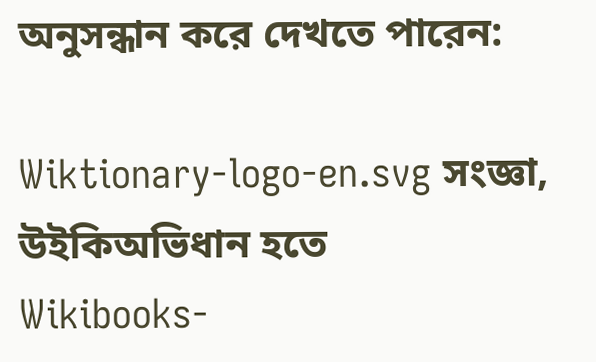অনুসন্ধান করে দেখতে পারেন:

Wiktionary-logo-en.svg সংজ্ঞা, উইকিঅভিধান হতে
Wikibooks-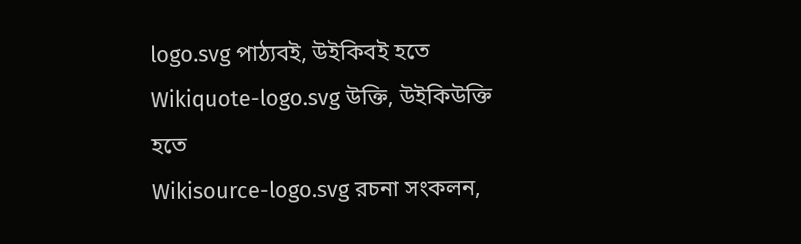logo.svg পাঠ্যবই, উইকিবই হতে
Wikiquote-logo.svg উক্তি, উইকিউক্তি হতে
Wikisource-logo.svg রচনা সংকলন,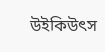উইকিউৎস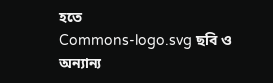হতে
Commons-logo.svg ছবি ও অন্যান্য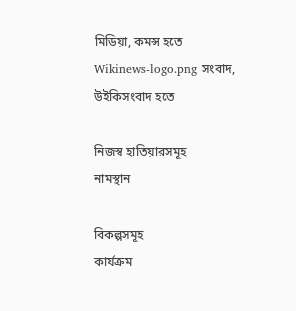মিডিয়া, কমন্স হতে
Wikinews-logo.png সংবাদ, উইকিসংবাদ হতে

নিজস্ব হাতিয়ারসমূহ
নামস্থান

বিকল্পসমূহ
কার্যক্রম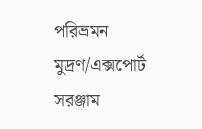পরিভ্রমন
মুদ্রণ/এক্সপোর্ট
সরঞ্জাম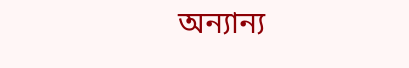অন্যান্য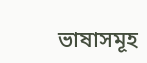ভাষাসমূহ